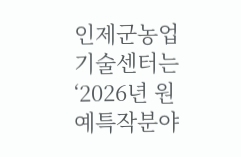인제군농업기술센터는 ‘2026년 원예특작분야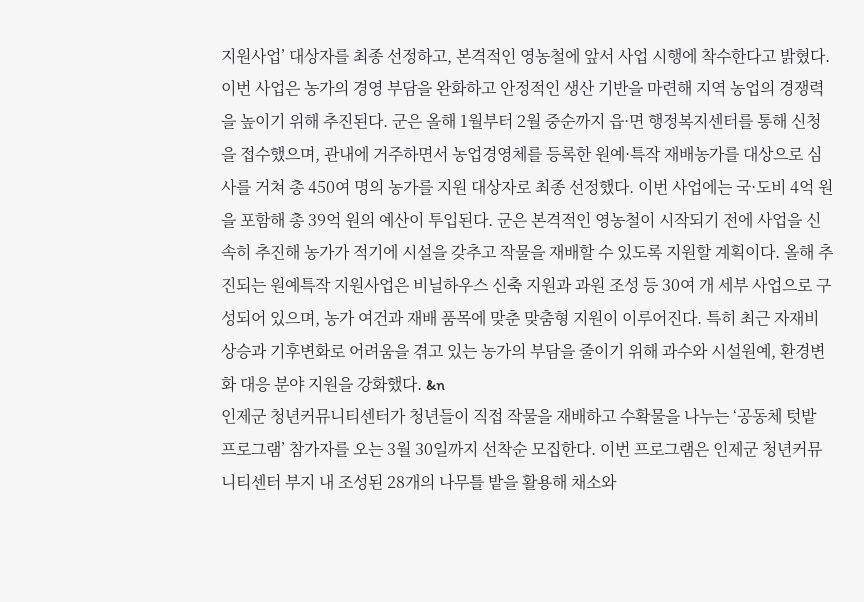지원사업’ 대상자를 최종 선정하고, 본격적인 영농철에 앞서 사업 시행에 착수한다고 밝혔다. 이번 사업은 농가의 경영 부담을 완화하고 안정적인 생산 기반을 마련해 지역 농업의 경쟁력을 높이기 위해 추진된다. 군은 올해 1월부터 2월 중순까지 읍·면 행정복지센터를 통해 신청을 접수했으며, 관내에 거주하면서 농업경영체를 등록한 원예·특작 재배농가를 대상으로 심사를 거쳐 총 450여 명의 농가를 지원 대상자로 최종 선정했다. 이번 사업에는 국·도비 4억 원을 포함해 총 39억 원의 예산이 투입된다. 군은 본격적인 영농철이 시작되기 전에 사업을 신속히 추진해 농가가 적기에 시설을 갖추고 작물을 재배할 수 있도록 지원할 계획이다. 올해 추진되는 원예특작 지원사업은 비닐하우스 신축 지원과 과원 조성 등 30여 개 세부 사업으로 구성되어 있으며, 농가 여건과 재배 품목에 맞춘 맞춤형 지원이 이루어진다. 특히 최근 자재비 상승과 기후변화로 어려움을 겪고 있는 농가의 부담을 줄이기 위해 과수와 시설원예, 환경변화 대응 분야 지원을 강화했다. &n
인제군 청년커뮤니티센터가 청년들이 직접 작물을 재배하고 수확물을 나누는 ‘공동체 텃밭 프로그램’ 참가자를 오는 3월 30일까지 선착순 모집한다. 이번 프로그램은 인제군 청년커뮤니티센터 부지 내 조성된 28개의 나무틀 밭을 활용해 채소와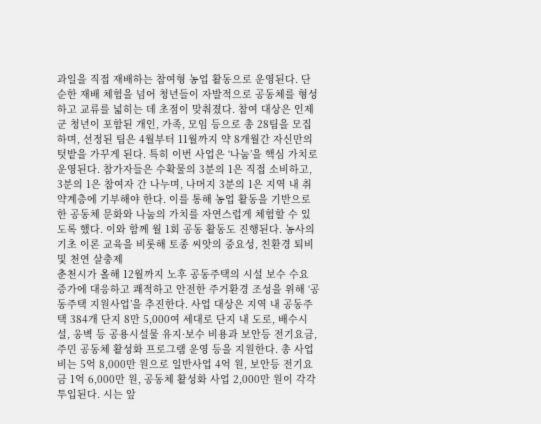과일을 직접 재배하는 참여형 농업 활동으로 운영된다. 단순한 재배 체험을 넘어 청년들이 자발적으로 공동체를 형성하고 교류를 넓히는 데 초점이 맞춰졌다. 참여 대상은 인제군 청년이 포함된 개인, 가족, 모임 등으로 총 28팀을 모집하며, 선정된 팀은 4월부터 11월까지 약 8개월간 자신만의 텃밭을 가꾸게 된다. 특히 이번 사업은 ‘나눔’을 핵심 가치로 운영된다. 참가자들은 수확물의 3분의 1은 직접 소비하고, 3분의 1은 참여자 간 나누며, 나머지 3분의 1은 지역 내 취약계층에 기부해야 한다. 이를 통해 농업 활동을 기반으로 한 공동체 문화와 나눔의 가치를 자연스럽게 체험할 수 있도록 했다. 이와 함께 월 1회 공동 활동도 진행된다. 농사의 기초 이론 교육을 비롯해 토종 씨앗의 중요성, 친환경 퇴비 및 천연 살충제
춘천시가 올해 12월까지 노후 공동주택의 시설 보수 수요 증가에 대응하고 쾌적하고 안전한 주거환경 조성을 위해 ‘공동주택 지원사업’을 추진한다. 사업 대상은 지역 내 공동주택 384개 단지 8만 5,000여 세대로 단지 내 도로, 배수시설, 옹벽 등 공용시설물 유지·보수 비용과 보안등 전기요금, 주민 공동체 활성화 프로그램 운영 등을 지원한다. 총 사업비는 5억 8,000만 원으로 일반사업 4억 원, 보안등 전기요금 1억 6,000만 원, 공동체 활성화 사업 2,000만 원이 각각 투입된다. 시는 앞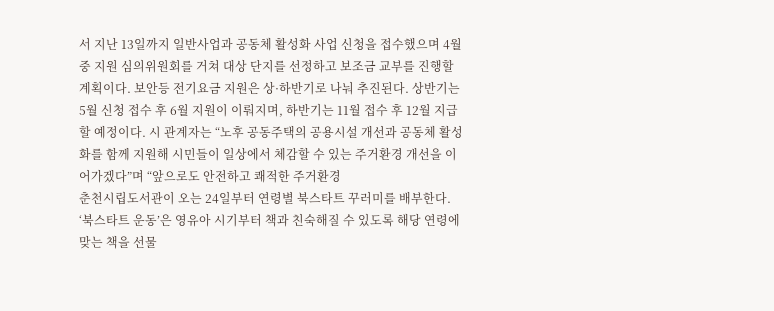서 지난 13일까지 일반사업과 공동체 활성화 사업 신청을 접수했으며 4월 중 지원 심의위원회를 거쳐 대상 단지를 선정하고 보조금 교부를 진행할 계획이다. 보안등 전기요금 지원은 상·하반기로 나눠 추진된다. 상반기는 5월 신청 접수 후 6월 지원이 이뤄지며, 하반기는 11월 접수 후 12월 지급할 예정이다. 시 관계자는 “노후 공동주택의 공용시설 개선과 공동체 활성화를 함께 지원해 시민들이 일상에서 체감할 수 있는 주거환경 개선을 이어가겠다”며 “앞으로도 안전하고 쾌적한 주거환경
춘천시립도서관이 오는 24일부터 연령별 북스타트 꾸러미를 배부한다. ‘북스타트 운동’은 영유아 시기부터 책과 친숙해질 수 있도록 해당 연령에 맞는 책을 선물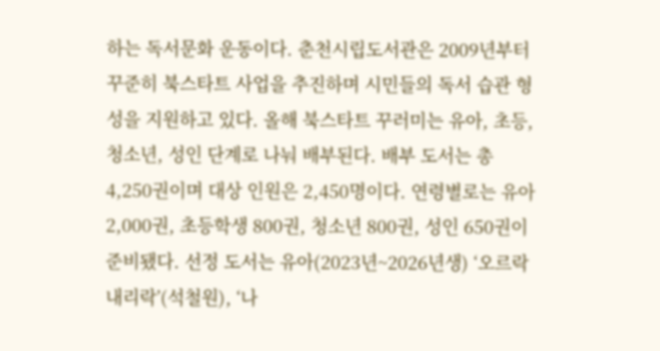하는 독서문화 운동이다. 춘천시립도서관은 2009년부터 꾸준히 북스타트 사업을 추진하며 시민들의 독서 습관 형성을 지원하고 있다. 올해 북스타트 꾸러미는 유아, 초등, 청소년, 성인 단계로 나눠 배부된다. 배부 도서는 총 4,250권이며 대상 인원은 2,450명이다. 연령별로는 유아 2,000권, 초등학생 800권, 청소년 800권, 성인 650권이 준비됐다. 선정 도서는 유아(2023년~2026년생) ‘오르락내리락’(석철원), ‘나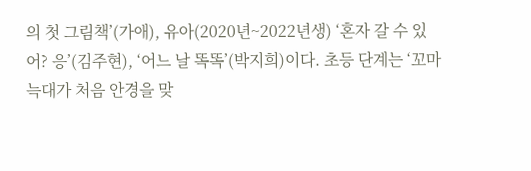의 첫 그림책’(가애), 유아(2020년~2022년생) ‘혼자 갈 수 있어? 응’(김주현), ‘어느 날 똑똑’(박지희)이다. 초등 단계는 ‘꼬마늑대가 처음 안경을 맞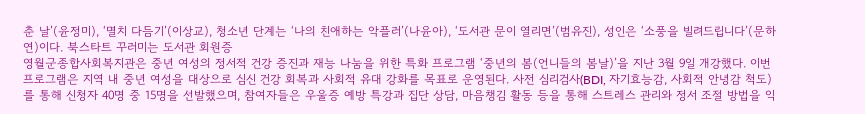춘 날’(윤정미), ‘멸치 다듬기’(이상교), 청소년 단계는 ‘나의 친애하는 악플러’(나윤아), ‘도서관 문이 열리면’(범유진), 성인은 ‘소풍을 빌려드립니다’(문하연)이다. 북스타트 꾸러미는 도서관 회원증
영월군종합사회복지관은 중년 여성의 정서적 건강 증진과 재능 나눔을 위한 특화 프로그램 ‘중년의 봄(언니들의 봄날)’을 지난 3월 9일 개강했다. 이번 프로그램은 지역 내 중년 여성을 대상으로 심신 건강 회복과 사회적 유대 강화를 목표로 운영된다. 사전 심리검사(BDI, 자기효능감, 사회적 안녕감 척도)를 통해 신청자 40명 중 15명을 선발했으며, 참여자들은 우울증 예방 특강과 집단 상담, 마음챙김 활동 등을 통해 스트레스 관리와 정서 조절 방법을 익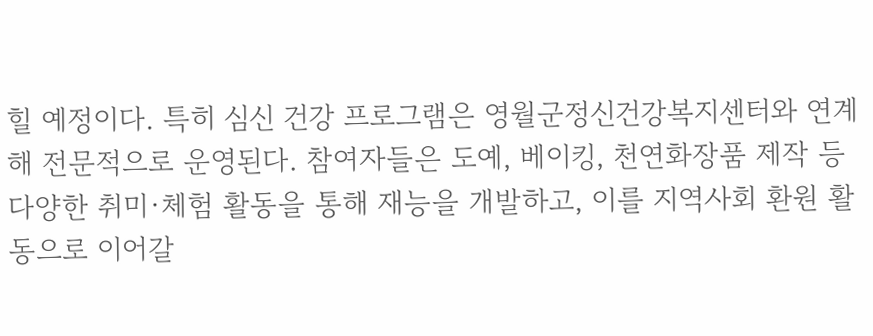힐 예정이다. 특히 심신 건강 프로그램은 영월군정신건강복지센터와 연계해 전문적으로 운영된다. 참여자들은 도예, 베이킹, 천연화장품 제작 등 다양한 취미·체험 활동을 통해 재능을 개발하고, 이를 지역사회 환원 활동으로 이어갈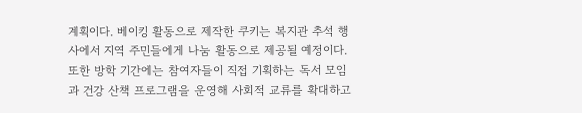계획이다. 베이킹 활동으로 제작한 쿠키는 복지관 추석 행사에서 지역 주민들에게 나눔 활동으로 제공될 예정이다. 또한 방학 기간에는 참여자들이 직접 기획하는 독서 모임과 건강 산책 프로그램을 운영해 사회적 교류를 확대하고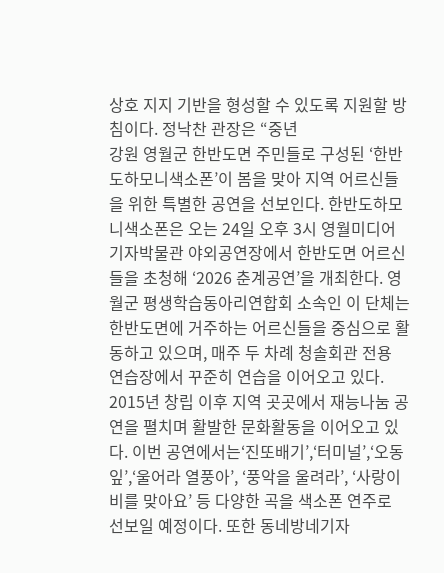상호 지지 기반을 형성할 수 있도록 지원할 방침이다. 정낙찬 관장은 “중년
강원 영월군 한반도면 주민들로 구성된 ‘한반도하모니색소폰’이 봄을 맞아 지역 어르신들을 위한 특별한 공연을 선보인다. 한반도하모니색소폰은 오는 24일 오후 3시 영월미디어기자박물관 야외공연장에서 한반도면 어르신들을 초청해 ‘2026 춘계공연’을 개최한다. 영월군 평생학습동아리연합회 소속인 이 단체는 한반도면에 거주하는 어르신들을 중심으로 활동하고 있으며, 매주 두 차례 청솔회관 전용 연습장에서 꾸준히 연습을 이어오고 있다. 2015년 창립 이후 지역 곳곳에서 재능나눔 공연을 펼치며 활발한 문화활동을 이어오고 있다. 이번 공연에서는‘진또배기’,‘터미널’,‘오동잎’,‘울어라 열풍아’, ‘풍악을 울려라’, ‘사랑이 비를 맞아요’ 등 다양한 곡을 색소폰 연주로 선보일 예정이다. 또한 동네방네기자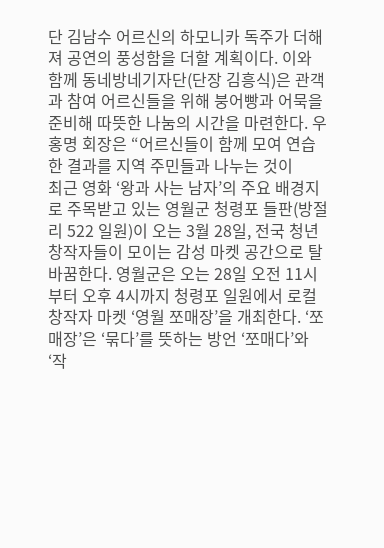단 김남수 어르신의 하모니카 독주가 더해져 공연의 풍성함을 더할 계획이다. 이와 함께 동네방네기자단(단장 김흥식)은 관객과 참여 어르신들을 위해 붕어빵과 어묵을 준비해 따뜻한 나눔의 시간을 마련한다. 우홍명 회장은 “어르신들이 함께 모여 연습한 결과를 지역 주민들과 나누는 것이
최근 영화 ‘왕과 사는 남자’의 주요 배경지로 주목받고 있는 영월군 청령포 들판(방절리 522 일원)이 오는 3월 28일, 전국 청년 창작자들이 모이는 감성 마켓 공간으로 탈바꿈한다. 영월군은 오는 28일 오전 11시부터 오후 4시까지 청령포 일원에서 로컬 창작자 마켓 ‘영월 쪼매장’을 개최한다. ‘쪼매장’은 ‘묶다’를 뜻하는 방언 ‘쪼매다’와 ‘작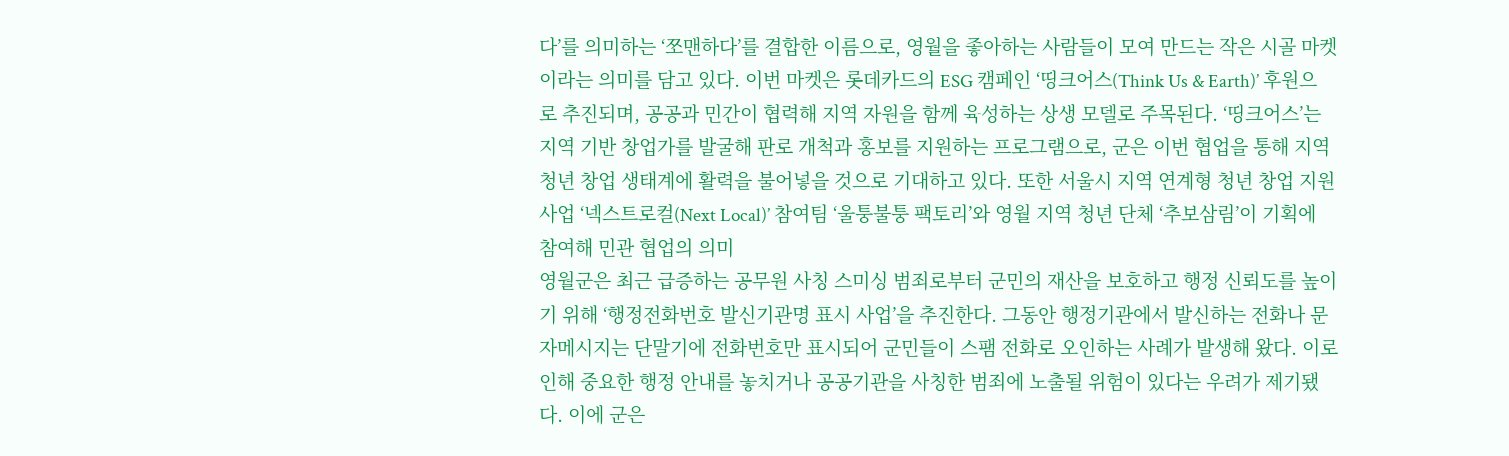다’를 의미하는 ‘쪼맨하다’를 결합한 이름으로, 영월을 좋아하는 사람들이 모여 만드는 작은 시골 마켓이라는 의미를 담고 있다. 이번 마켓은 롯데카드의 ESG 캠페인 ‘띵크어스(Think Us & Earth)’ 후원으로 추진되며, 공공과 민간이 협력해 지역 자원을 함께 육성하는 상생 모델로 주목된다. ‘띵크어스’는 지역 기반 창업가를 발굴해 판로 개척과 홍보를 지원하는 프로그램으로, 군은 이번 협업을 통해 지역 청년 창업 생태계에 활력을 불어넣을 것으로 기대하고 있다. 또한 서울시 지역 연계형 청년 창업 지원사업 ‘넥스트로컬(Next Local)’ 참여팀 ‘울퉁불퉁 팩토리’와 영월 지역 청년 단체 ‘추보삼림’이 기획에 참여해 민관 협업의 의미
영월군은 최근 급증하는 공무원 사칭 스미싱 범죄로부터 군민의 재산을 보호하고 행정 신뢰도를 높이기 위해 ‘행정전화번호 발신기관명 표시 사업’을 추진한다. 그동안 행정기관에서 발신하는 전화나 문자메시지는 단말기에 전화번호만 표시되어 군민들이 스팸 전화로 오인하는 사례가 발생해 왔다. 이로 인해 중요한 행정 안내를 놓치거나 공공기관을 사칭한 범죄에 노출될 위험이 있다는 우려가 제기됐다. 이에 군은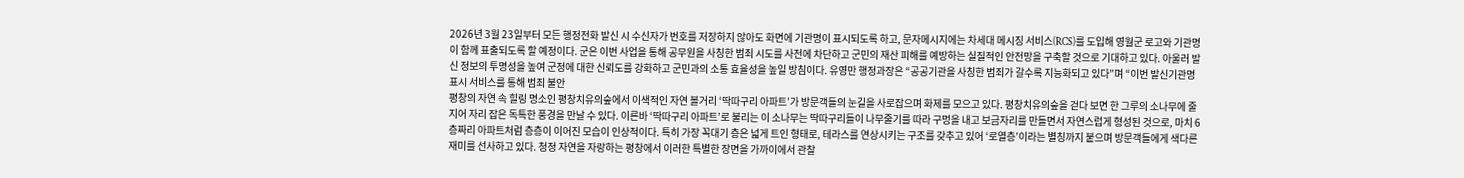2026년 3월 23일부터 모든 행정전화 발신 시 수신자가 번호를 저장하지 않아도 화면에 기관명이 표시되도록 하고, 문자메시지에는 차세대 메시징 서비스(RCS)를 도입해 영월군 로고와 기관명이 함께 표출되도록 할 예정이다. 군은 이번 사업을 통해 공무원을 사칭한 범죄 시도를 사전에 차단하고 군민의 재산 피해를 예방하는 실질적인 안전망을 구축할 것으로 기대하고 있다. 아울러 발신 정보의 투명성을 높여 군정에 대한 신뢰도를 강화하고 군민과의 소통 효율성을 높일 방침이다. 유영만 행정과장은 “공공기관을 사칭한 범죄가 갈수록 지능화되고 있다”며 “이번 발신기관명 표시 서비스를 통해 범죄 불안
평창의 자연 속 힐링 명소인 평창치유의숲에서 이색적인 자연 볼거리 ‘딱따구리 아파트’가 방문객들의 눈길을 사로잡으며 화제를 모으고 있다. 평창치유의숲을 걷다 보면 한 그루의 소나무에 줄지어 자리 잡은 독특한 풍경을 만날 수 있다. 이른바 ‘딱따구리 아파트’로 불리는 이 소나무는 딱따구리들이 나무줄기를 따라 구멍을 내고 보금자리를 만들면서 자연스럽게 형성된 것으로, 마치 6층짜리 아파트처럼 층층이 이어진 모습이 인상적이다. 특히 가장 꼭대기 층은 넓게 트인 형태로, 테라스를 연상시키는 구조를 갖추고 있어 ‘로열층’이라는 별칭까지 붙으며 방문객들에게 색다른 재미를 선사하고 있다. 청정 자연을 자랑하는 평창에서 이러한 특별한 장면을 가까이에서 관찰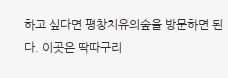하고 싶다면 평창치유의숲을 방문하면 된다. 이곳은 딱따구리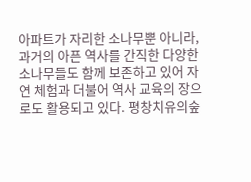아파트가 자리한 소나무뿐 아니라, 과거의 아픈 역사를 간직한 다양한 소나무들도 함께 보존하고 있어 자연 체험과 더불어 역사 교육의 장으로도 활용되고 있다. 평창치유의숲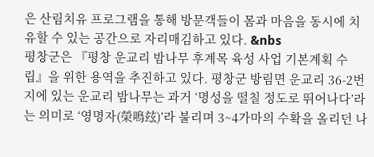은 산림치유 프로그램을 통해 방문객들이 몸과 마음을 동시에 치유할 수 있는 공간으로 자리매김하고 있다. &nbs
평창군은 『평창 운교리 밤나무 후계목 육성 사업 기본계획 수립』을 위한 용역을 추진하고 있다. 평창군 방림면 운교리 36-2번지에 있는 운교리 밤나무는 과거 ‘명성을 떨칠 정도로 뛰어나다’라는 의미로 ‘영명자(榮鳴玆)’라 불리며 3~4가마의 수확을 올리던 나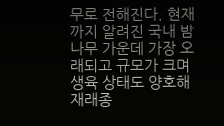무로 전해진다. 현재까지 알려진 국내 밤나무 가운데 가장 오래되고 규모가 크며 생육 상태도 양호해 재래종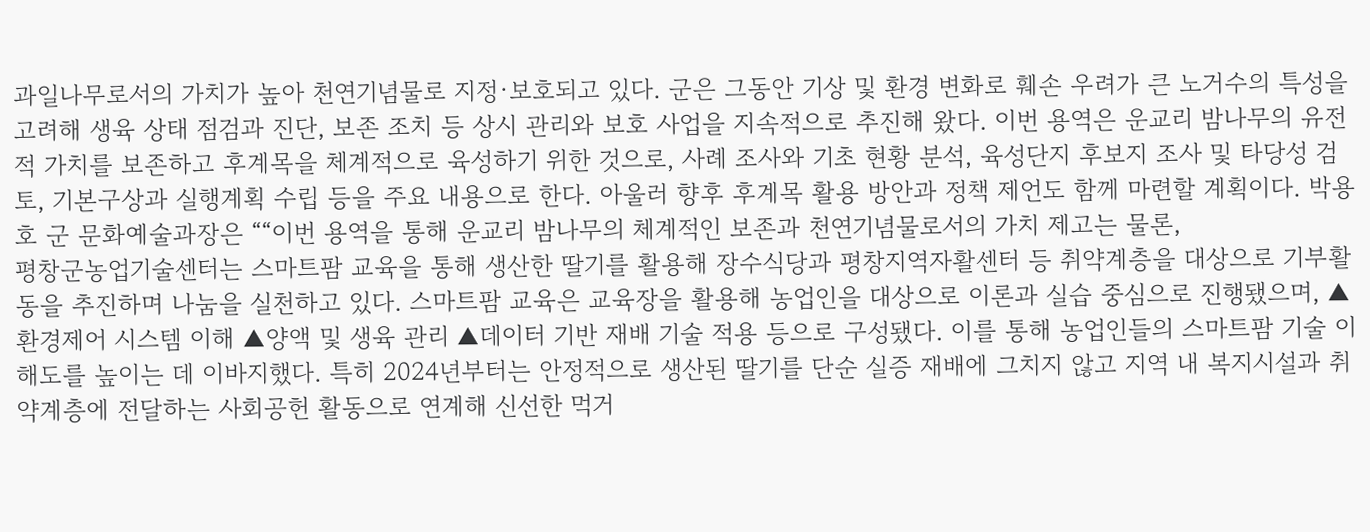과일나무로서의 가치가 높아 천연기념물로 지정·보호되고 있다. 군은 그동안 기상 및 환경 변화로 훼손 우려가 큰 노거수의 특성을 고려해 생육 상태 점검과 진단, 보존 조치 등 상시 관리와 보호 사업을 지속적으로 추진해 왔다. 이번 용역은 운교리 밤나무의 유전적 가치를 보존하고 후계목을 체계적으로 육성하기 위한 것으로, 사례 조사와 기초 현황 분석, 육성단지 후보지 조사 및 타당성 검토, 기본구상과 실행계획 수립 등을 주요 내용으로 한다. 아울러 향후 후계목 활용 방안과 정책 제언도 함께 마련할 계획이다. 박용호 군 문화예술과장은 ““이번 용역을 통해 운교리 밤나무의 체계적인 보존과 천연기념물로서의 가치 제고는 물론,
평창군농업기술센터는 스마트팜 교육을 통해 생산한 딸기를 활용해 장수식당과 평창지역자활센터 등 취약계층을 대상으로 기부활동을 추진하며 나눔을 실천하고 있다. 스마트팜 교육은 교육장을 활용해 농업인을 대상으로 이론과 실습 중심으로 진행됐으며, ▲환경제어 시스템 이해 ▲양액 및 생육 관리 ▲데이터 기반 재배 기술 적용 등으로 구성됐다. 이를 통해 농업인들의 스마트팜 기술 이해도를 높이는 데 이바지했다. 특히 2024년부터는 안정적으로 생산된 딸기를 단순 실증 재배에 그치지 않고 지역 내 복지시설과 취약계층에 전달하는 사회공헌 활동으로 연계해 신선한 먹거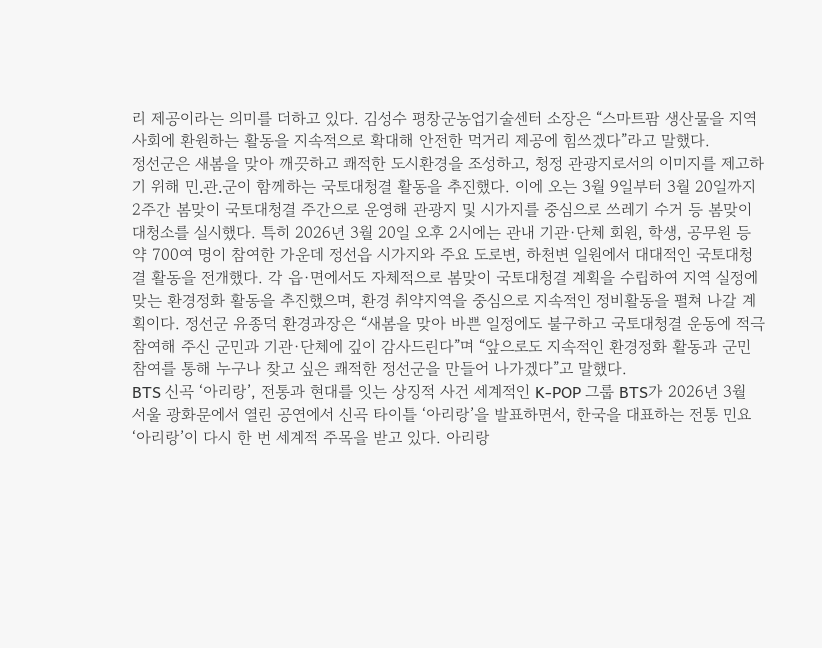리 제공이라는 의미를 더하고 있다. 김성수 평창군농업기술센터 소장은 “스마트팜 생산물을 지역사회에 환원하는 활동을 지속적으로 확대해 안전한 먹거리 제공에 힘쓰겠다”라고 말했다.
정선군은 새봄을 맞아 깨끗하고 쾌적한 도시환경을 조성하고, 청정 관광지로서의 이미지를 제고하기 위해 민․관․군이 함께하는 국토대청결 활동을 추진했다. 이에 오는 3월 9일부터 3월 20일까지 2주간 봄맞이 국토대청결 주간으로 운영해 관광지 및 시가지를 중심으로 쓰레기 수거 등 봄맞이 대청소를 실시했다. 특히 2026년 3월 20일 오후 2시에는 관내 기관·단체 회원, 학생, 공무원 등 약 700여 명이 참여한 가운데 정선읍 시가지와 주요 도로변, 하천변 일원에서 대대적인 국토대청결 활동을 전개했다. 각 읍·면에서도 자체적으로 봄맞이 국토대청결 계획을 수립하여 지역 실정에 맞는 환경정화 활동을 추진했으며, 환경 취약지역을 중심으로 지속적인 정비활동을 펼쳐 나갈 계획이다. 정선군 유종덕 환경과장은 “새봄을 맞아 바쁜 일정에도 불구하고 국토대청결 운동에 적극 참여해 주신 군민과 기관·단체에 깊이 감사드린다”며 “앞으로도 지속적인 환경정화 활동과 군민 참여를 통해 누구나 찾고 싶은 쾌적한 정선군을 만들어 나가겠다”고 말했다.
BTS 신곡 ‘아리랑’, 전통과 현대를 잇는 상징적 사건 세계적인 K-POP 그룹 BTS가 2026년 3월 서울 광화문에서 열린 공연에서 신곡 타이틀 ‘아리랑’을 발표하면서, 한국을 대표하는 전통 민요 ‘아리랑’이 다시 한 번 세계적 주목을 받고 있다. 아리랑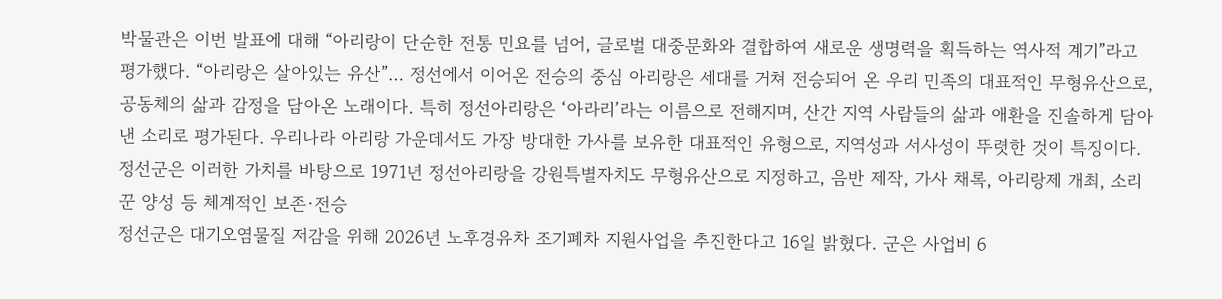박물관은 이번 발표에 대해 “아리랑이 단순한 전통 민요를 넘어, 글로벌 대중문화와 결합하여 새로운 생명력을 획득하는 역사적 계기”라고 평가했다. “아리랑은 살아있는 유산”… 정선에서 이어온 전승의 중심 아리랑은 세대를 거쳐 전승되어 온 우리 민족의 대표적인 무형유산으로, 공동체의 삶과 감정을 담아온 노래이다. 특히 정선아리랑은 ‘아라리’라는 이름으로 전해지며, 산간 지역 사람들의 삶과 애환을 진솔하게 담아낸 소리로 평가된다. 우리나라 아리랑 가운데서도 가장 방대한 가사를 보유한 대표적인 유형으로, 지역성과 서사성이 뚜렷한 것이 특징이다. 정선군은 이러한 가치를 바탕으로 1971년 정선아리랑을 강원특별자치도 무형유산으로 지정하고, 음반 제작, 가사 채록, 아리랑제 개최, 소리꾼 양성 등 체계적인 보존·전승
정선군은 대기오염물질 저감을 위해 2026년 노후경유차 조기폐차 지원사업을 추진한다고 16일 밝혔다. 군은 사업비 6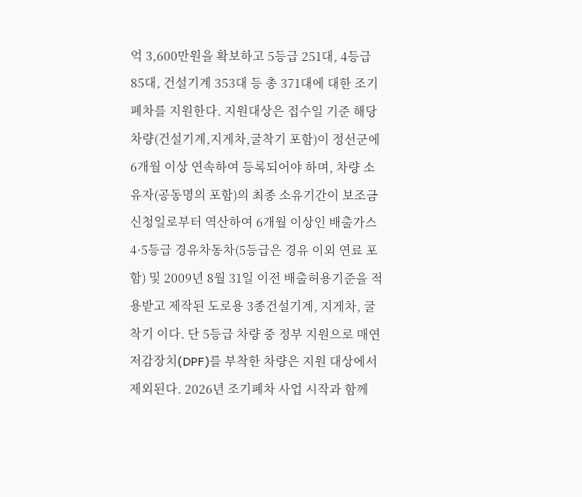억 3,600만원을 확보하고 5등급 251대, 4등급 85대, 건설기계 353대 등 총 371대에 대한 조기폐차를 지원한다. 지원대상은 접수일 기준 해당 차량(건설기계,지게차,굴착기 포함)이 정선군에 6개월 이상 연속하여 등록되어야 하며, 차량 소유자(공동명의 포함)의 최종 소유기간이 보조금 신청일로부터 역산하여 6개월 이상인 배출가스 4·5등급 경유차동차(5등급은 경유 이외 연료 포함) 및 2009년 8월 31일 이전 배출허용기준을 적용받고 제작된 도로용 3종건설기계, 지게차, 굴착기 이다. 단 5등급 차량 중 정부 지원으로 매연저감장치(DPF)를 부착한 차량은 지원 대상에서 제외된다. 2026년 조기폐차 사업 시작과 함께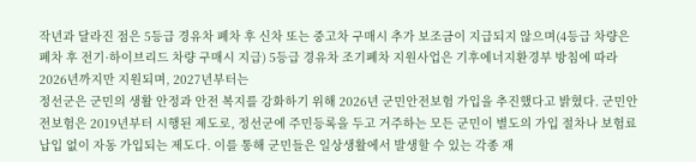작년과 달라진 점은 5등급 경유차 폐차 후 신차 또는 중고차 구매시 추가 보조금이 지급되지 않으며(4등급 차량은 폐차 후 전기·하이브리드 차량 구매시 지급) 5등급 경유차 조기폐차 지원사업은 기후에너지환경부 방침에 따라 2026년까지만 지원되며, 2027년부터는
정선군은 군민의 생활 안정과 안전 복지를 강화하기 위해 2026년 군민안전보험 가입을 추진했다고 밝혔다. 군민안전보험은 2019년부터 시행된 제도로, 정선군에 주민등록을 두고 거주하는 모든 군민이 별도의 가입 절차나 보험료 납입 없이 자동 가입되는 제도다. 이를 통해 군민들은 일상생활에서 발생할 수 있는 각종 재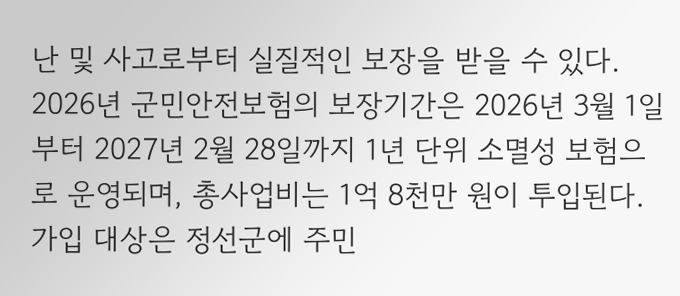난 및 사고로부터 실질적인 보장을 받을 수 있다. 2026년 군민안전보험의 보장기간은 2026년 3월 1일부터 2027년 2월 28일까지 1년 단위 소멸성 보험으로 운영되며, 총사업비는 1억 8천만 원이 투입된다. 가입 대상은 정선군에 주민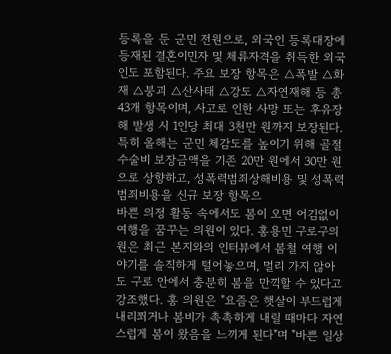등록을 둔 군민 전원으로, 외국인 등록대장에 등재된 결혼이민자 및 체류자격을 취득한 외국인도 포함된다. 주요 보장 항목은 △폭발 △화재 △붕괴 △산사태 △강도 △자연재해 등 총 43개 항목이며, 사고로 인한 사망 또는 후유장해 발생 시 1인당 최대 3천만 원까지 보장된다. 특히 올해는 군민 체감도를 높이기 위해 골절수술비 보장금액을 기존 20만 원에서 30만 원으로 상향하고, 성폭력범죄상해비용 및 성폭력범죄비용을 신규 보장 항목으
바쁜 의정 활동 속에서도 봄이 오면 어김없이 여행을 꿈꾸는 의원이 있다. 홍용민 구로구의원은 최근 본지와의 인터뷰에서 봄철 여행 이야기를 솔직하게 털어놓으며, 멀리 가지 않아도 구로 안에서 충분히 봄을 만끽할 수 있다고 강조했다. 홍 의원은 "요즘은 햇살이 부드럽게 내리쬐거나 봄비가 촉촉하게 내릴 때마다 자연스럽게 봄이 왔음을 느끼게 된다"며 "바쁜 일상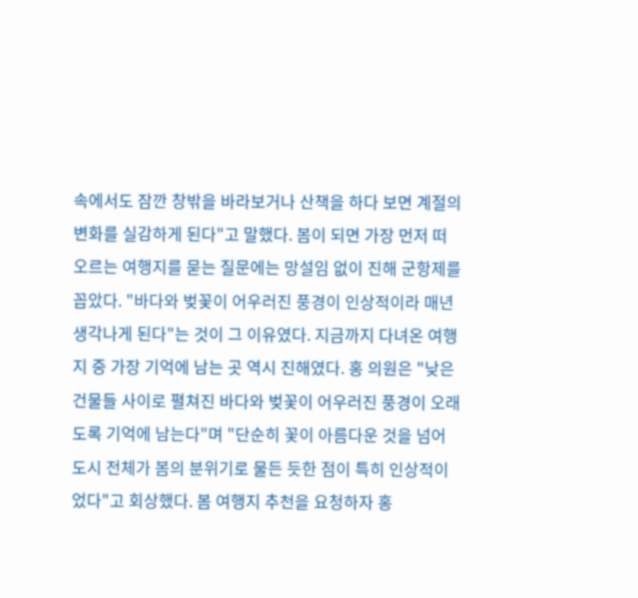속에서도 잠깐 창밖을 바라보거나 산책을 하다 보면 계절의 변화를 실감하게 된다"고 말했다. 봄이 되면 가장 먼저 떠오르는 여행지를 묻는 질문에는 망설임 없이 진해 군항제를 꼽았다. "바다와 벚꽃이 어우러진 풍경이 인상적이라 매년 생각나게 된다"는 것이 그 이유였다. 지금까지 다녀온 여행지 중 가장 기억에 남는 곳 역시 진해였다. 홍 의원은 "낮은 건물들 사이로 펼쳐진 바다와 벚꽃이 어우러진 풍경이 오래도록 기억에 남는다"며 "단순히 꽃이 아름다운 것을 넘어 도시 전체가 봄의 분위기로 물든 듯한 점이 특히 인상적이었다"고 회상했다. 봄 여행지 추천을 요청하자 홍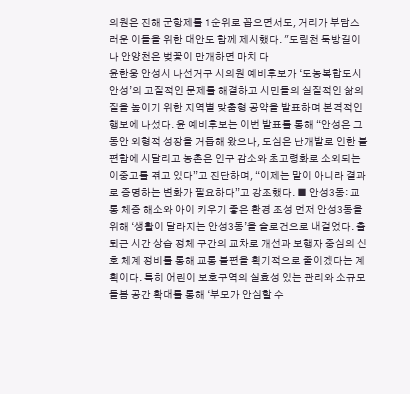의원은 진해 군항제를 1순위로 꼽으면서도, 거리가 부담스러운 이들을 위한 대안도 함께 제시했다. "도림천 둑방길이나 안양천은 벚꽃이 만개하면 마치 다
윤한웅 안성시 나선거구 시의원 예비후보가 ‘도농복합도시 안성’의 고질적인 문제를 해결하고 시민들의 실질적인 삶의 질을 높이기 위한 지역별 맞춤형 공약을 발표하며 본격적인 행보에 나섰다. 윤 예비후보는 이번 발표를 통해 “안성은 그동안 외형적 성장을 거듭해 왔으나, 도심은 난개발로 인한 불편함에 시달리고 농촌은 인구 감소와 초고령화로 소외되는 이중고를 겪고 있다”고 진단하며, “이제는 말이 아니라 결과로 증명하는 변화가 필요하다”고 강조했다. ■ 안성3동: 교통 체증 해소와 아이 키우기 좋은 환경 조성 먼저 안성3동을 위해 ‘생활이 달라지는 안성3동’을 슬로건으로 내걸었다. 출퇴근 시간 상습 정체 구간의 교차로 개선과 보행자 중심의 신호 체계 정비를 통해 교통 불편을 획기적으로 줄이겠다는 계획이다. 특히 어린이 보호구역의 실효성 있는 관리와 소규모 돌봄 공간 확대를 통해 ‘부모가 안심할 수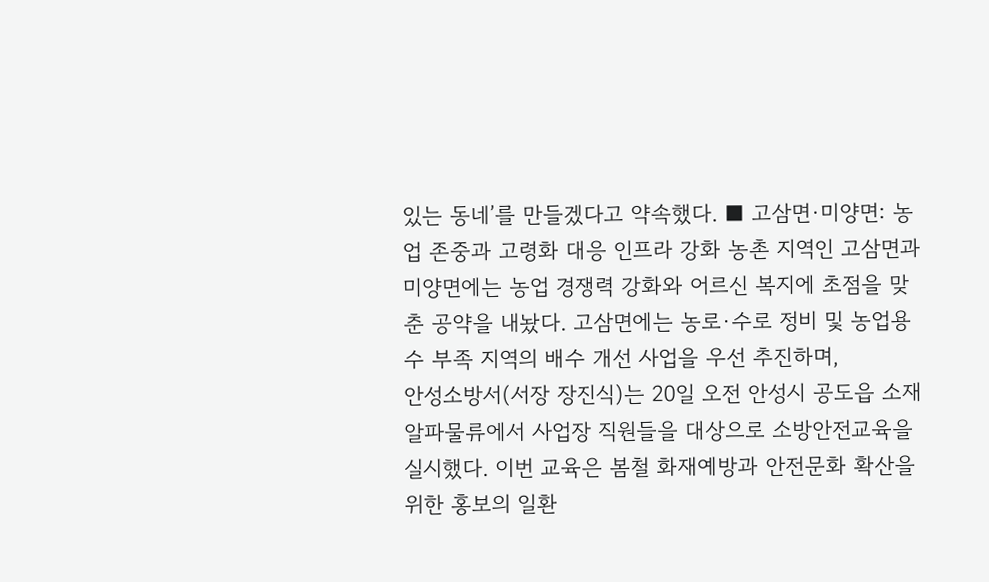있는 동네’를 만들겠다고 약속했다. ■ 고삼면·미양면: 농업 존중과 고령화 대응 인프라 강화 농촌 지역인 고삼면과 미양면에는 농업 경쟁력 강화와 어르신 복지에 초점을 맞춘 공약을 내놨다. 고삼면에는 농로·수로 정비 및 농업용수 부족 지역의 배수 개선 사업을 우선 추진하며,
안성소방서(서장 장진식)는 20일 오전 안성시 공도읍 소재 알파물류에서 사업장 직원들을 대상으로 소방안전교육을 실시했다. 이번 교육은 봄철 화재예방과 안전문화 확산을 위한 홍보의 일환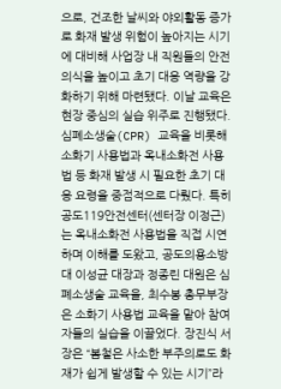으로, 건조한 날씨와 야외활동 증가로 화재 발생 위험이 높아지는 시기에 대비해 사업장 내 직원들의 안전의식을 높이고 초기 대응 역량을 강화하기 위해 마련됐다. 이날 교육은 현장 중심의 실습 위주로 진행됐다. 심폐소생술(CPR) 교육을 비롯해 소화기 사용법과 옥내소화전 사용법 등 화재 발생 시 필요한 초기 대응 요령을 중점적으로 다뤘다. 특히 공도119안전센터(센터장 이정근)는 옥내소화전 사용법을 직접 시연하며 이해를 도왔고, 공도의용소방대 이성균 대장과 정종린 대원은 심폐소생술 교육을, 최수봉 총무부장은 소화기 사용법 교육을 맡아 참여자들의 실습을 이끌었다. 장진식 서장은 “봄철은 사소한 부주의로도 화재가 쉽게 발생할 수 있는 시기”라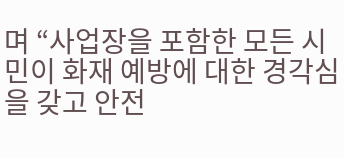며 “사업장을 포함한 모든 시민이 화재 예방에 대한 경각심을 갖고 안전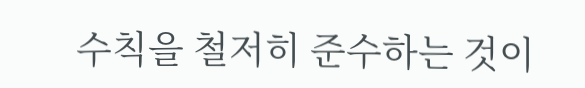수칙을 철저히 준수하는 것이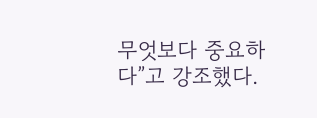무엇보다 중요하다”고 강조했다.